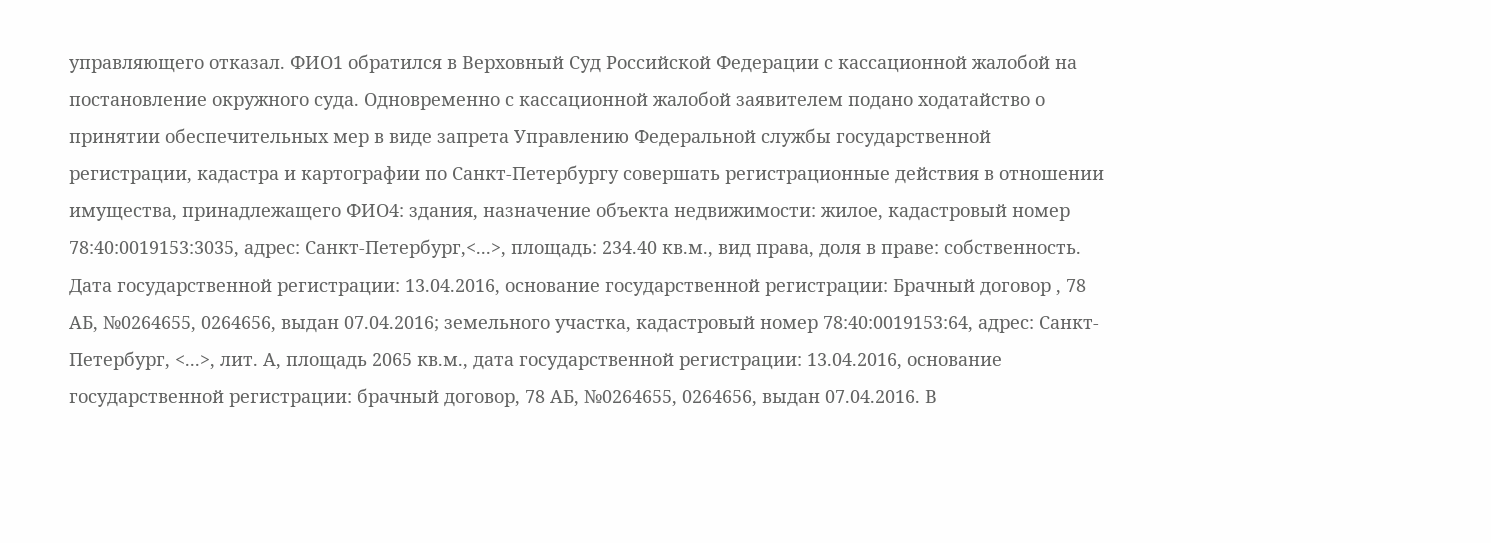управляющего отказал. ФИО1 обратился в Верховный Суд Российской Федерации с кассационной жалобой на постановление окружного суда. Одновременно с кассационной жалобой заявителем подано ходатайство о принятии обеспечительных мер в виде запрета Управлению Федеральной службы государственной регистрации, кадастра и картографии по Санкт-Петербургу совершать регистрационные действия в отношении имущества, принадлежащего ФИО4: здания, назначение объекта недвижимости: жилое, кадастровый номер 78:40:0019153:3035, адрес: Санкт-Петербург,<...>, площадь: 234.40 кв.м., вид права, доля в праве: собственность. Дата государственной регистрации: 13.04.2016, основание государственной регистрации: Брачный договор , 78 АБ, №0264655, 0264656, выдан 07.04.2016; земельного участка, кадастровый номер 78:40:0019153:64, адрес: Санкт-Петербург, <...>, лит. А, площадь 2065 кв.м., дата государственной регистрации: 13.04.2016, основание государственной регистрации: брачный договор, 78 АБ, №0264655, 0264656, выдан 07.04.2016. В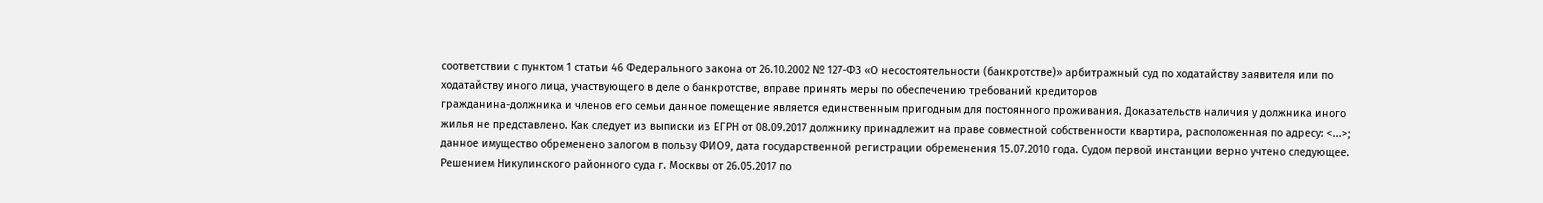соответствии с пунктом 1 статьи 46 Федерального закона от 26.10.2002 № 127-ФЗ «О несостоятельности (банкротстве)» арбитражный суд по ходатайству заявителя или по ходатайству иного лица, участвующего в деле о банкротстве, вправе принять меры по обеспечению требований кредиторов
гражданина-должника и членов его семьи данное помещение является единственным пригодным для постоянного проживания. Доказательств наличия у должника иного жилья не представлено. Как следует из выписки из ЕГРН от 08.09.2017 должнику принадлежит на праве совместной собственности квартира, расположенная по адресу: <...>; данное имущество обременено залогом в пользу ФИО9, дата государственной регистрации обременения 15.07.2010 года. Судом первой инстанции верно учтено следующее. Решением Никулинского районного суда г. Москвы от 26.05.2017 по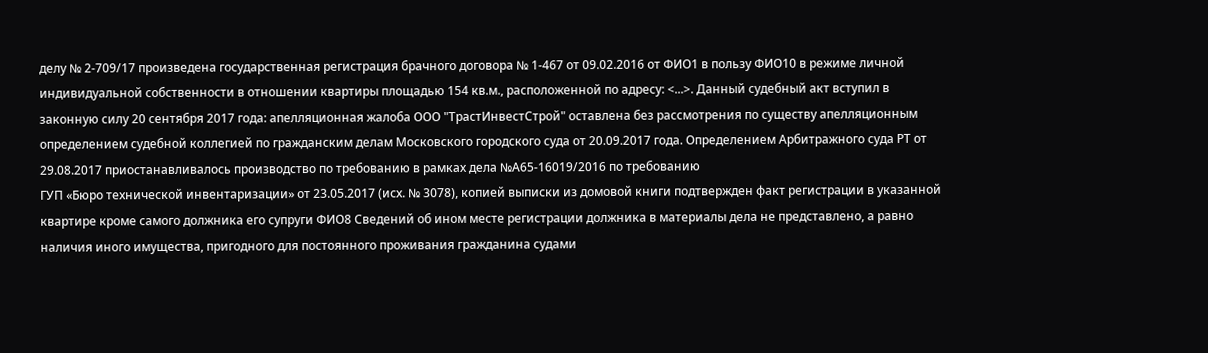делу № 2-709/17 произведена государственная регистрация брачного договора № 1-467 от 09.02.2016 от ФИО1 в пользу ФИО10 в режиме личной индивидуальной собственности в отношении квартиры площадью 154 кв.м., расположенной по адресу: <...>. Данный судебный акт вступил в законную силу 20 сентября 2017 года: апелляционная жалоба ООО "ТрастИнвестСтрой" оставлена без рассмотрения по существу апелляционным определением судебной коллегией по гражданским делам Московского городского суда от 20.09.2017 года. Определением Арбитражного суда РТ от 29.08.2017 приостанавливалось производство по требованию в рамках дела №А65-16019/2016 по требованию
ГУП «Бюро технической инвентаризации» от 23.05.2017 (исх. № 3078), копией выписки из домовой книги подтвержден факт регистрации в указанной квартире кроме самого должника его супруги ФИО8 Сведений об ином месте регистрации должника в материалы дела не представлено, а равно наличия иного имущества, пригодного для постоянного проживания гражданина судами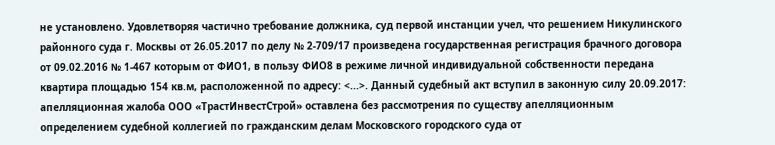не установлено. Удовлетворяя частично требование должника, суд первой инстанции учел, что решением Никулинского районного суда г. Москвы от 26.05.2017 по делу № 2-709/17 произведена государственная регистрация брачного договора от 09.02.2016 № 1-467 которым от ФИО1, в пользу ФИО8 в режиме личной индивидуальной собственности передана квартира площадью 154 кв.м, расположенной по адресу: <...>. Данный судебный акт вступил в законную силу 20.09.2017: апелляционная жалоба ООО «ТрастИнвестСтрой» оставлена без рассмотрения по существу апелляционным определением судебной коллегией по гражданским делам Московского городского суда от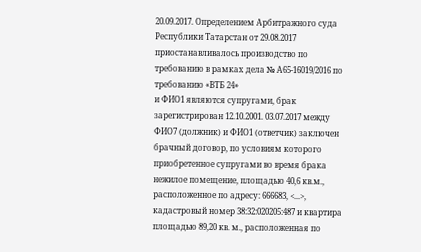20.09.2017. Определением Арбитражного суда Республики Татарстан от 29.08.2017 приостанавливалось производство по требованию в рамках дела № А65-16019/2016 по требованию «ВТБ 24»
и ФИО1 являются супругами, брак зарегистрирован 12.10.2001. 03.07.2017 между ФИО7 (должник) и ФИО1 (ответчик) заключен брачный договор, по условиям которого приобретенное супругами во время брака нежилое помещение, площадью 40,6 кв.м., расположенное по адресу: 666683, <...>, кадастровый номер 38:32:020205:487 и квартира площадью 89,20 кв. м., расположенная по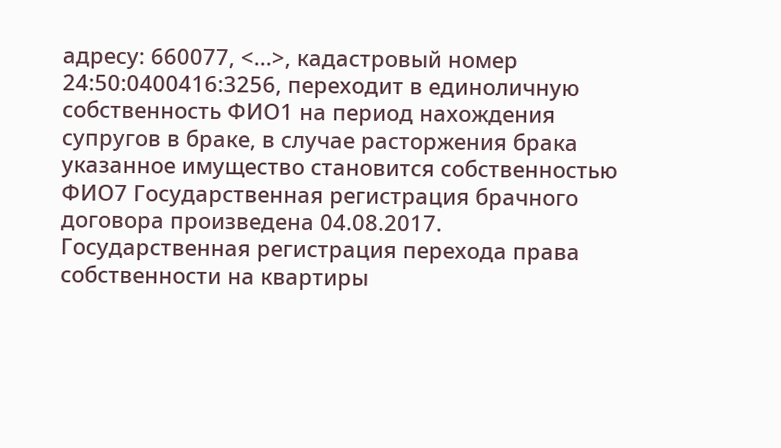адресу: 660077, <...>, кадастровый номер 24:50:0400416:3256, переходит в единоличную собственность ФИО1 на период нахождения супругов в браке, в случае расторжения брака указанное имущество становится собственностью ФИО7 Государственная регистрация брачного договора произведена 04.08.2017. Государственная регистрация перехода права собственности на квартиры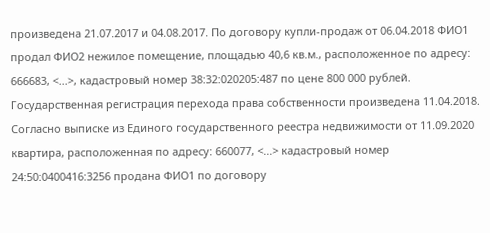произведена 21.07.2017 и 04.08.2017. По договору купли-продаж от 06.04.2018 ФИО1 продал ФИО2 нежилое помещение, площадью 40,6 кв.м., расположенное по адресу: 666683, <...>, кадастровый номер 38:32:020205:487 по цене 800 000 рублей. Государственная регистрация перехода права собственности произведена 11.04.2018. Согласно выписке из Единого государственного реестра недвижимости от 11.09.2020 квартира, расположенная по адресу: 660077, <...> кадастровый номер 24:50:0400416:3256 продана ФИО1 по договору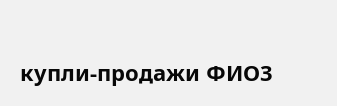купли-продажи ФИО3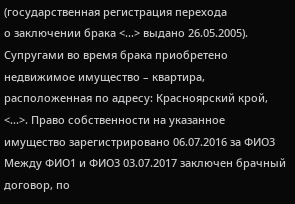(государственная регистрация перехода
о заключении брака <...> выдано 26.05.2005). Супругами во время брака приобретено недвижимое имущество – квартира, расположенная по адресу: Красноярский крой, <...>. Право собственности на указанное имущество зарегистрировано 06.07.2016 за ФИО3 Между ФИО1 и ФИО3 03.07.2017 заключен брачный договор, по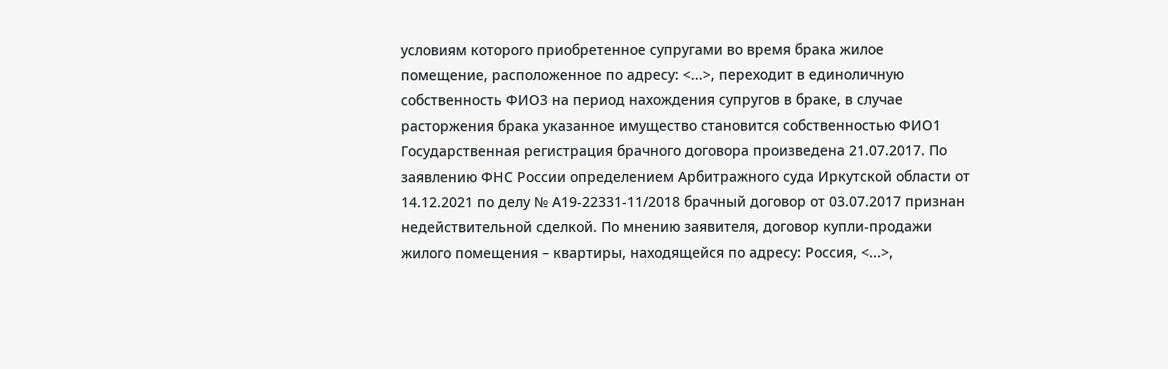условиям которого приобретенное супругами во время брака жилое помещение, расположенное по адресу: <...>, переходит в единоличную собственность ФИО3 на период нахождения супругов в браке, в случае расторжения брака указанное имущество становится собственностью ФИО1 Государственная регистрация брачного договора произведена 21.07.2017. По заявлению ФНС России определением Арбитражного суда Иркутской области от 14.12.2021 по делу № А19-22331-11/2018 брачный договор от 03.07.2017 признан недействительной сделкой. По мнению заявителя, договор купли-продажи жилого помещения – квартиры, находящейся по адресу: Россия, <...>,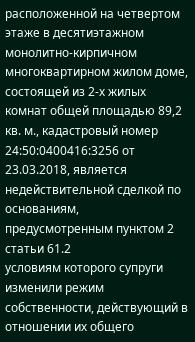расположенной на четвертом этаже в десятиэтажном монолитно-кирпичном многоквартирном жилом доме, состоящей из 2-х жилых комнат общей площадью 89,2 кв. м., кадастровый номер 24:50:0400416:3256 от 23.03.2018, является недействительной сделкой по основаниям, предусмотренным пунктом 2 статьи 61.2
условиям которого супруги изменили режим собственности, действующий в отношении их общего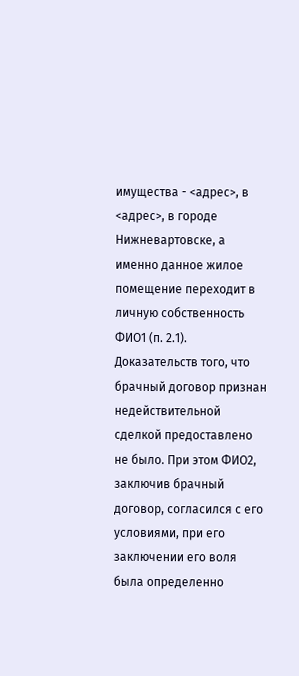имущества - <адрес>, в <адрес>, в городе Нижневартовске, а именно данное жилое помещение переходит в личную собственность ФИО1 (п. 2.1). Доказательств того, что брачный договор признан недействительной сделкой предоставлено не было. При этом ФИО2, заключив брачный договор, согласился с его условиями, при его заключении его воля была определенно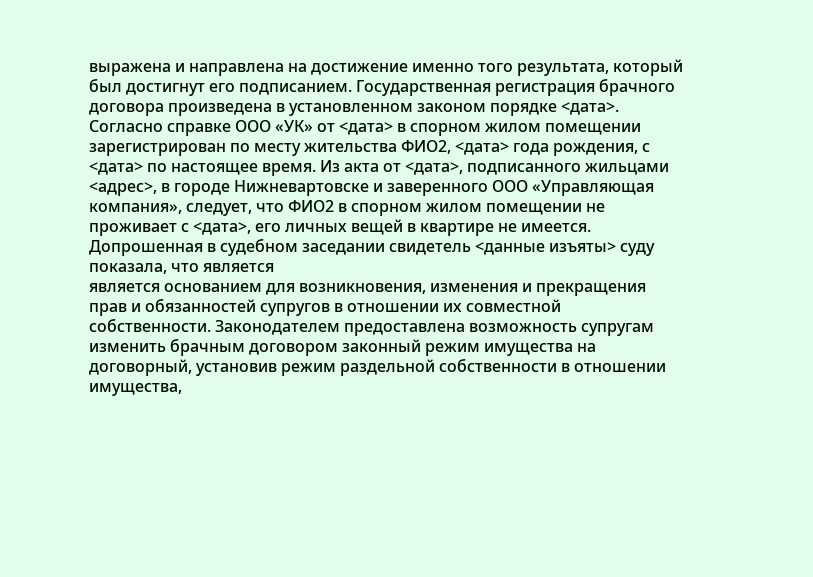выражена и направлена на достижение именно того результата, который был достигнут его подписанием. Государственная регистрация брачного договора произведена в установленном законом порядке <дата>. Согласно справке ООО «УК» от <дата> в спорном жилом помещении зарегистрирован по месту жительства ФИО2, <дата> года рождения, с <дата> по настоящее время. Из акта от <дата>, подписанного жильцами <адрес>, в городе Нижневартовске и заверенного ООО «Управляющая компания», следует, что ФИО2 в спорном жилом помещении не проживает с <дата>, его личных вещей в квартире не имеется. Допрошенная в судебном заседании свидетель <данные изъяты> суду показала, что является
является основанием для возникновения, изменения и прекращения прав и обязанностей супругов в отношении их совместной собственности. Законодателем предоставлена возможность супругам изменить брачным договором законный режим имущества на договорный, установив режим раздельной собственности в отношении имущества,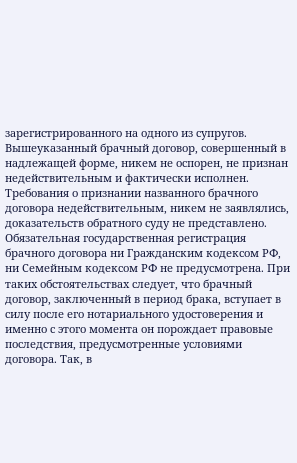зарегистрированного на одного из супругов. Вышеуказанный брачный договор, совершенный в надлежащей форме, никем не оспорен, не признан недействительным и фактически исполнен. Требования о признании названного брачного договора недействительным, никем не заявлялись, доказательств обратного суду не представлено. Обязательная государственная регистрация брачного договора ни Гражданским кодексом РФ, ни Семейным кодексом РФ не предусмотрена. При таких обстоятельствах следует, что брачный договор, заключенный в период брака, вступает в силу после его нотариального удостоверения и именно с этого момента он порождает правовые последствия, предусмотренные условиями договора. Так, в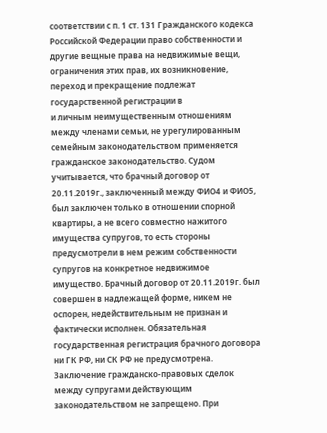соответствии с п. 1 ст. 131 Гражданского кодекса Российской Федерации право собственности и другие вещные права на недвижимые вещи, ограничения этих прав, их возникновение, переход и прекращение подлежат государственной регистрации в
и личным неимущественным отношениям между членами семьи, не урегулированным семейным законодательством применяется гражданское законодательство. Судом учитывается, что брачный договор от 20.11.2019г., заключенный между ФИО4 и ФИО5, был заключен только в отношении спорной квартиры, а не всего совместно нажитого имущества супругов, то есть стороны предусмотрели в нем режим собственности супругов на конкретное недвижимое имущество. Брачный договор от 20.11.2019г. был совершен в надлежащей форме, никем не оспорен, недействительным не признан и фактически исполнен. Обязательная государственная регистрация брачного договора ни ГК РФ, ни СК РФ не предусмотрена. Заключение гражданско-правовых сделок между супругами действующим законодательством не запрещено. При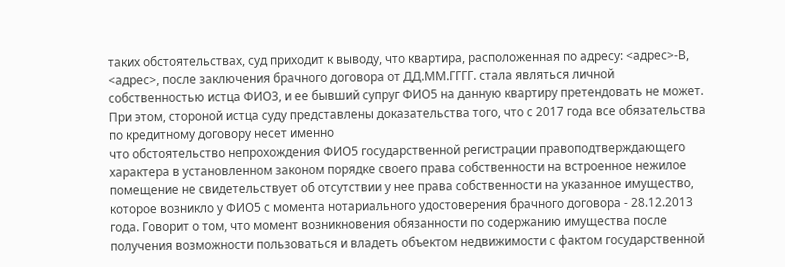таких обстоятельствах, суд приходит к выводу, что квартира, расположенная по адресу: <адрес>-В, <адрес>, после заключения брачного договора от ДД.ММ.ГГГГ. стала являться личной собственностью истца ФИО3, и ее бывший супруг ФИО5 на данную квартиру претендовать не может. При этом, стороной истца суду представлены доказательства того, что с 2017 года все обязательства по кредитному договору несет именно
что обстоятельство непрохождения ФИО5 государственной регистрации правоподтверждающего характера в установленном законом порядке своего права собственности на встроенное нежилое помещение не свидетельствует об отсутствии у нее права собственности на указанное имущество, которое возникло у ФИО5 с момента нотариального удостоверения брачного договора - 28.12.2013 года. Говорит о том, что момент возникновения обязанности по содержанию имущества после получения возможности пользоваться и владеть объектом недвижимости с фактом государственной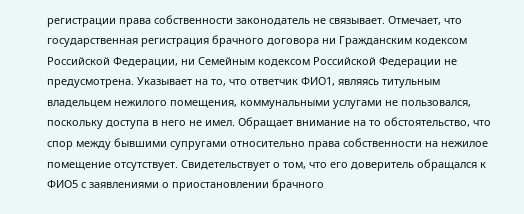регистрации права собственности законодатель не связывает. Отмечает, что государственная регистрация брачного договора ни Гражданским кодексом Российской Федерации, ни Семейным кодексом Российской Федерации не предусмотрена. Указывает на то, что ответчик ФИО1, являясь титульным владельцем нежилого помещения, коммунальными услугами не пользовался, поскольку доступа в него не имел. Обращает внимание на то обстоятельство, что спор между бывшими супругами относительно права собственности на нежилое помещение отсутствует. Свидетельствует о том, что его доверитель обращался к ФИО5 с заявлениями о приостановлении брачного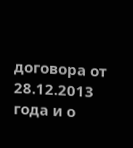договора от 28.12.2013 года и о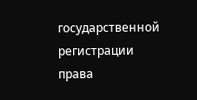государственной регистрации права